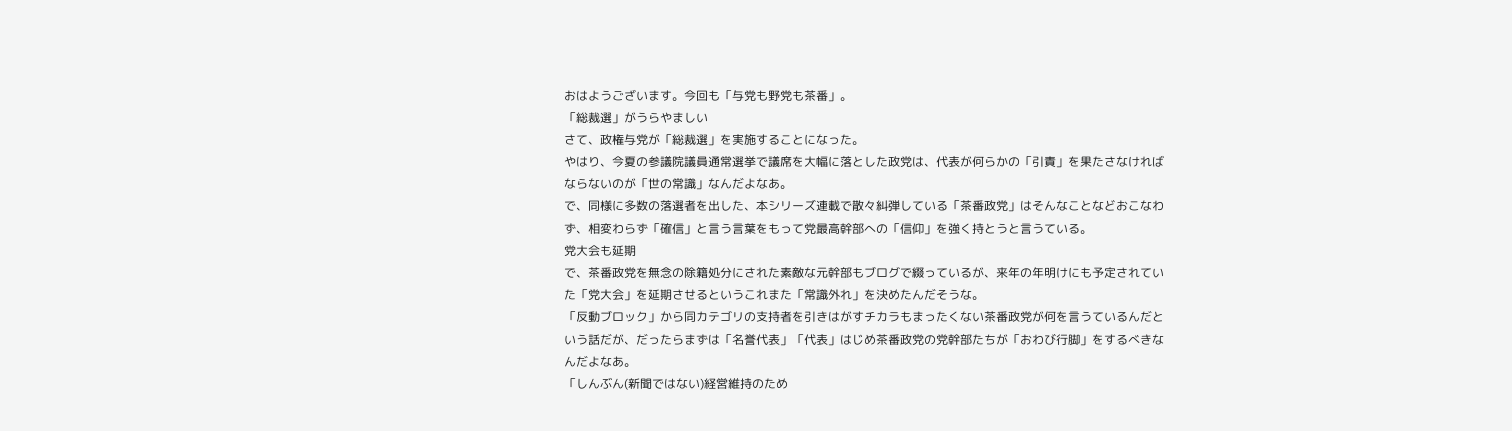おはようございます。今回も「与党も野党も茶番」。
「総裁選」がうらやましい
さて、政権与党が「総裁選」を実施することになった。
やはり、今夏の参議院議員通常選挙で議席を大幅に落とした政党は、代表が何らかの「引責」を果たさなければならないのが「世の常識」なんだよなあ。
で、同様に多数の落選者を出した、本シリーズ連載で散々糾弾している「茶番政党」はそんなことなどおこなわず、相変わらず「確信」と言う言葉をもって党最高幹部への「信仰」を強く持とうと言うている。
党大会も延期
で、茶番政党を無念の除籍処分にされた素敵な元幹部もブログで綴っているが、来年の年明けにも予定されていた「党大会」を延期させるというこれまた「常識外れ」を決めたんだそうな。
「反動ブロック」から同カテゴリの支持者を引きはがすチカラもまったくない茶番政党が何を言うているんだという話だが、だったらまずは「名誉代表」「代表」はじめ茶番政党の党幹部たちが「おわび行脚」をするべきなんだよなあ。
「しんぶん(新聞ではない)経営維持のため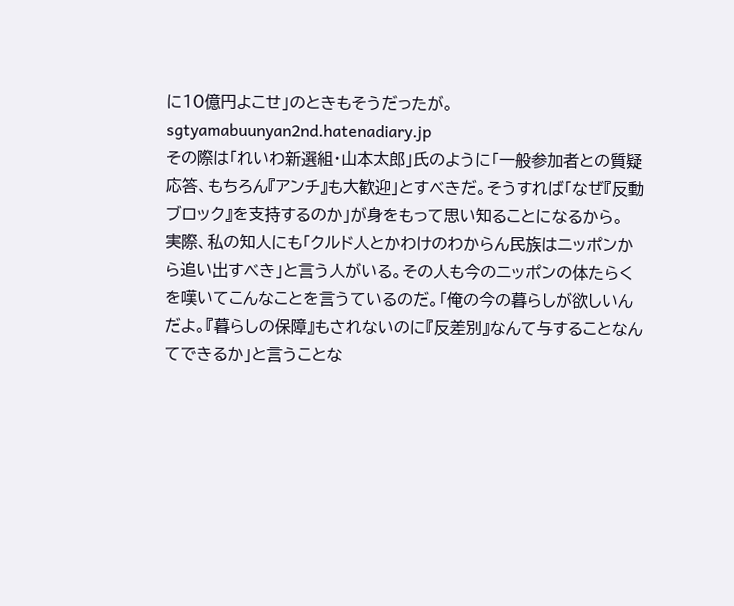に10億円よこせ」のときもそうだったが。
sgtyamabuunyan2nd.hatenadiary.jp
その際は「れいわ新選組・山本太郎」氏のように「一般参加者との質疑応答、もちろん『アンチ』も大歓迎」とすべきだ。そうすれば「なぜ『反動ブロック』を支持するのか」が身をもって思い知ることになるから。
実際、私の知人にも「クルド人とかわけのわからん民族はニッポンから追い出すべき」と言う人がいる。その人も今のニッポンの体たらくを嘆いてこんなことを言うているのだ。「俺の今の暮らしが欲しいんだよ。『暮らしの保障』もされないのに『反差別』なんて与することなんてできるか」と言うことな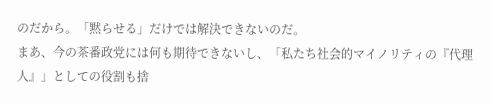のだから。「黙らせる」だけでは解決できないのだ。
まあ、今の茶番政党には何も期待できないし、「私たち社会的マイノリティの『代理人』」としての役割も捨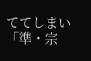ててしまい「準・宗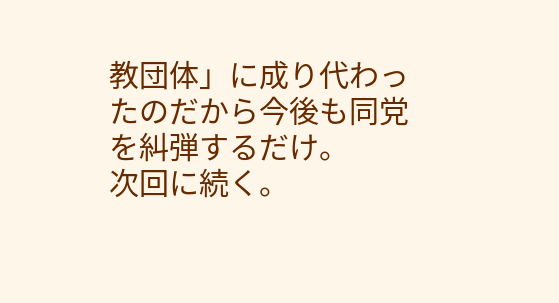教団体」に成り代わったのだから今後も同党を糾弾するだけ。
次回に続く。